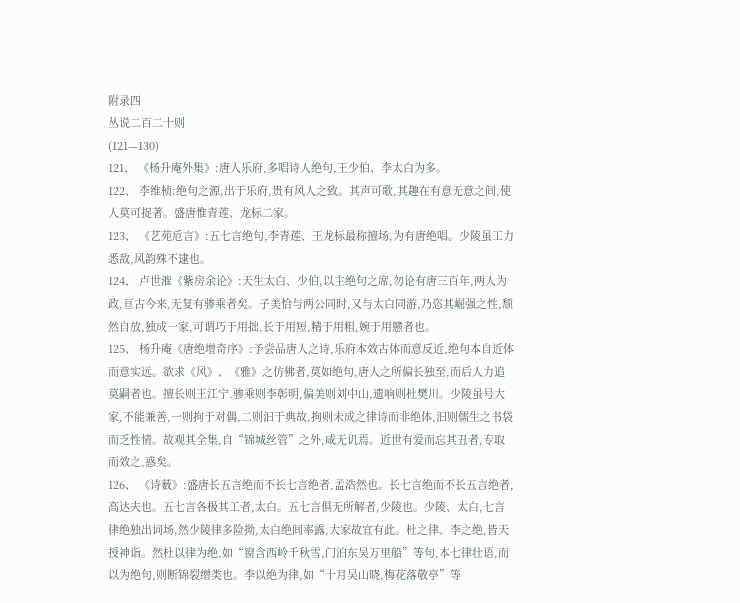附录四
丛说二百二十则
(121—130)
121、 《杨升庵外集》:唐人乐府,多唱诗人绝句,王少伯、李太白为多。
122、 李维桢:绝句之源,出于乐府,贵有风人之致。其声可歌,其趣在有意无意之间,使人莫可捉著。盛唐惟青莲、龙标二家。
123、 《艺苑卮言》:五七言绝句,李青莲、王龙标最称擅场,为有唐绝唱。少陵虽工力悉敌,风韵殊不逮也。
124、 卢世漼《紫房余论》:天生太白、少伯,以主绝句之席,勿论有唐三百年,两人为政,亘古今来,无复有骖乘者矣。子美恰与两公同时,又与太白同游,乃恣其崛强之性,颓然自放,独成一家,可谓巧于用拙,长于用短,精于用粗,婉于用戆者也。
125、 杨升庵《唐绝增奇序》:予尝品唐人之诗,乐府本效古体而意反近,绝句本自近体而意实远。欲求《风》、《雅》之仿佛者,莫如绝句,唐人之所偏长独至,而后人力追莫嗣者也。擅长则王江宁.骖乘则李彰明,偏美则刘中山,遗响则杜樊川。少陵虽号大家,不能兼善,一则拘于对偶,二则汩于典故,拘则未成之律诗而非绝体,汩则儒生之书袋而乏性情。故观其全集,自“锦城丝管”之外,咸无讥焉。近世有爱而忘其丑者,专取而效之,惑矣。
126、 《诗薮》:盛唐长五言绝而不长七言绝者,孟浩然也。长七言绝而不长五言绝者,高达夫也。五七言各极其工者,太白。五七言俱无所解者,少陵也。少陵、太白,七言律绝独出词场,然少陵律多险拗,太白绝间率露,大家故宜有此。杜之律、李之绝,皆天授神诣。然杜以律为绝,如“窗含西岭千秋雪,门泊东吴万里船”等句,本七律壮语,而以为绝句,则断锦裂缯类也。李以绝为律,如“十月吴山晓,梅花落敬亭”等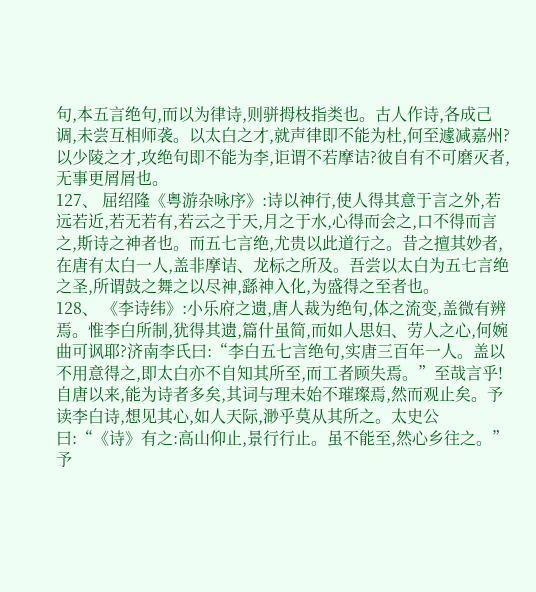句,本五言绝句,而以为律诗,则骈拇枝指类也。古人作诗,各成己调,未尝互相师袭。以太白之才,就声律即不能为杜,何至遽减嘉州?以少陵之才,攻绝句即不能为李,讵谓不若摩诘?彼自有不可磨灭者,无事更屑屑也。
127、 屈绍隆《粤游杂咏序》:诗以神行,使人得其意于言之外,若远若近,若无若有,若云之于天,月之于水,心得而会之,口不得而言之,斯诗之神者也。而五七言绝,尤贵以此道行之。昔之擅其妙者,在唐有太白一人,盖非摩诘、龙标之所及。吾尝以太白为五七言绝之圣,所谓鼓之舞之以尽神,繇神入化,为盛得之至者也。
128、 《李诗纬》:小乐府之遗,唐人裁为绝句,体之流变,盖微有辨焉。惟李白所制,犹得其遗,篇什虽简,而如人思妇、劳人之心,何婉曲可讽耶?济南李氏曰:“李白五七言绝句,实唐三百年一人。盖以不用意得之,即太白亦不自知其所至,而工者顾失焉。”至哉言乎!自唐以来,能为诗者多矣,其词与理未始不璀璨焉,然而观止矣。予读李白诗,想见其心,如人天际,渺乎莫从其所之。太史公曰:“《诗》有之:高山仰止,景行行止。虽不能至,然心乡往之。”予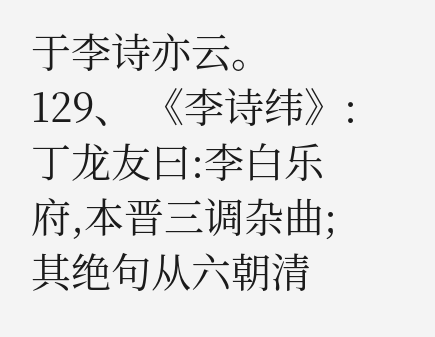于李诗亦云。
129、 《李诗纬》:丁龙友曰:李白乐府,本晋三调杂曲;其绝句从六朝清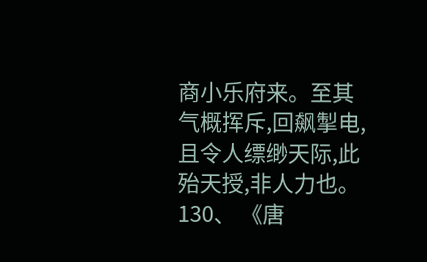商小乐府来。至其气概挥斥,回飙掣电,且令人缥缈天际,此殆天授,非人力也。
130、 《唐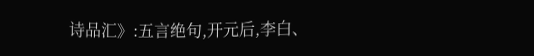诗品汇》:五言绝句,开元后,李白、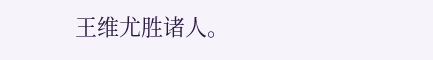王维尤胜诸人。